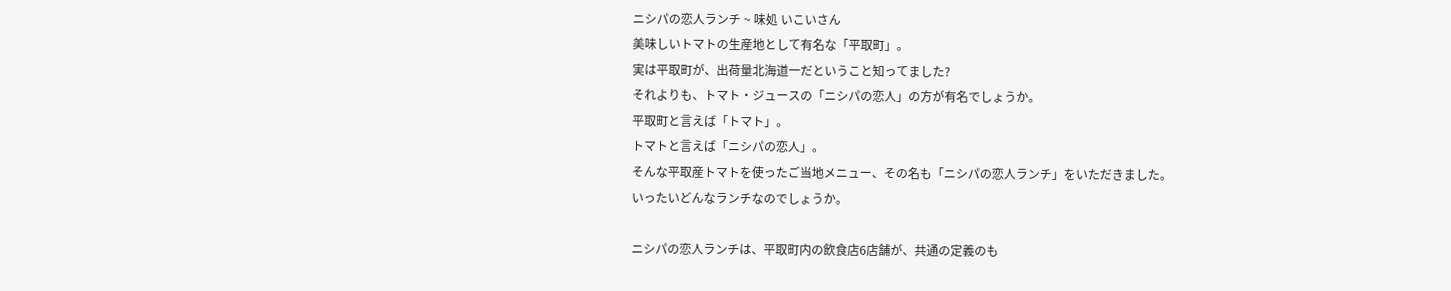ニシパの恋人ランチ ~ 味処 いこいさん
美味しいトマトの生産地として有名な「平取町」。
実は平取町が、出荷量北海道一だということ知ってました?
それよりも、トマト・ジュースの「ニシパの恋人」の方が有名でしょうか。
平取町と言えば「トマト」。
トマトと言えば「ニシパの恋人」。
そんな平取産トマトを使ったご当地メニュー、その名も「ニシパの恋人ランチ」をいただきました。
いったいどんなランチなのでしょうか。

ニシパの恋人ランチは、平取町内の飲食店6店舗が、共通の定義のも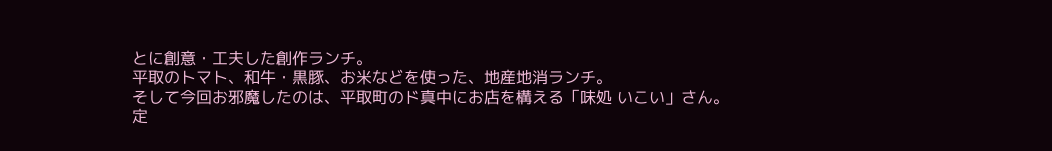とに創意・工夫した創作ランチ。
平取のトマト、和牛・黒豚、お米などを使った、地産地消ランチ。
そして今回お邪魔したのは、平取町のド真中にお店を構える「味処 いこい」さん。
定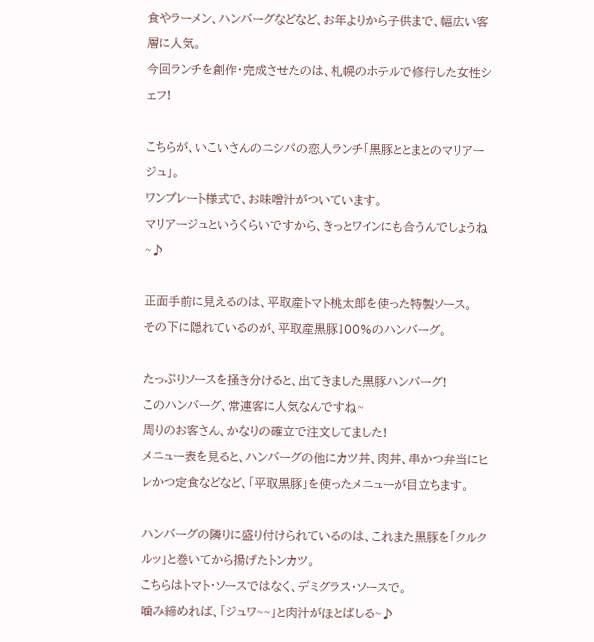食やラーメン、ハンバーグなどなど、お年よりから子供まで、幅広い客層に人気。
今回ランチを創作・完成させたのは、札幌のホテルで修行した女性シェフ!

こちらが、いこいさんのニシパの恋人ランチ「黒豚ととまとのマリアージュ」。
ワンプレート様式で、お味噌汁がついています。
マリアージュというくらいですから、きっとワインにも合うんでしょうね~♪

正面手前に見えるのは、平取産トマト桃太郎を使った特製ソース。
その下に隠れているのが、平取産黒豚100%のハンバーグ。

たっぷりソースを掻き分けると、出てきました黒豚ハンバーグ!
このハンバーグ、常連客に人気なんですね~
周りのお客さん、かなりの確立で注文してました!
メニュー表を見ると、ハンバーグの他にカツ丼、肉丼、串かつ弁当にヒレかつ定食などなど、「平取黒豚」を使ったメニューが目立ちます。

ハンバーグの隣りに盛り付けられているのは、これまた黒豚を「クルクルッ」と巻いてから揚げたトンカツ。
こちらはトマト・ソースではなく、デミグラス・ソースで。
噛み締めれば、「ジュワ~~」と肉汁がほとばしる~♪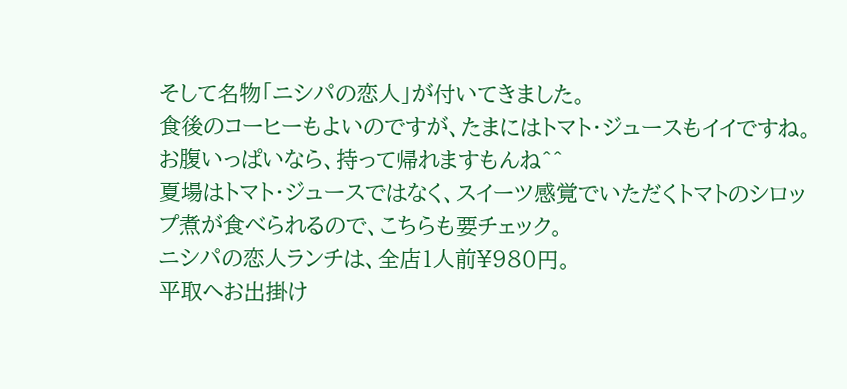そして名物「ニシパの恋人」が付いてきました。
食後のコーヒーもよいのですが、たまにはトマト・ジュースもイイですね。
お腹いっぱいなら、持って帰れますもんね^^
夏場はトマト・ジュースではなく、スイーツ感覚でいただくトマトのシロップ煮が食べられるので、こちらも要チェック。
ニシパの恋人ランチは、全店1人前¥980円。
平取へお出掛け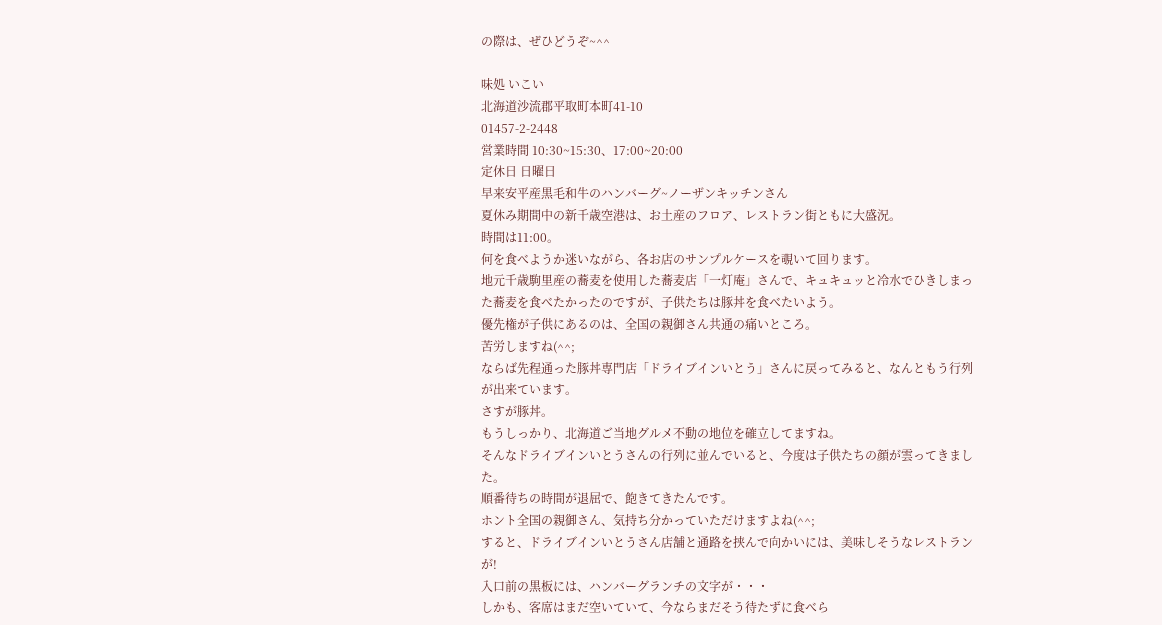の際は、ぜひどうぞ~^^

味処 いこい
北海道沙流郡平取町本町41-10
01457-2-2448
営業時間 10:30~15:30、17:00~20:00
定休日 日曜日
早来安平産黒毛和牛のハンバーグ~ノーザンキッチンさん
夏休み期間中の新千歳空港は、お土産のフロア、レストラン街ともに大盛況。
時間は11:00。
何を食べようか迷いながら、各お店のサンプルケースを覗いて回ります。
地元千歳駒里産の蕎麦を使用した蕎麦店「一灯庵」さんで、キュキュッと冷水でひきしまった蕎麦を食べたかったのですが、子供たちは豚丼を食べたいよう。
優先権が子供にあるのは、全国の親御さん共通の痛いところ。
苦労しますね(^^;
ならば先程通った豚丼専門店「ドライブインいとう」さんに戻ってみると、なんともう行列が出来ています。
さすが豚丼。
もうしっかり、北海道ご当地グルメ不動の地位を確立してますね。
そんなドライブインいとうさんの行列に並んでいると、今度は子供たちの顔が雲ってきました。
順番待ちの時間が退屈で、飽きてきたんです。
ホント全国の親御さん、気持ち分かっていただけますよね(^^;
すると、ドライブインいとうさん店舗と通路を挟んで向かいには、美味しそうなレストランが!
入口前の黒板には、ハンバーグランチの文字が・・・
しかも、客席はまだ空いていて、今ならまだそう待たずに食べら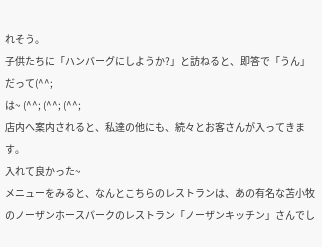れそう。
子供たちに「ハンバーグにしようか?」と訪ねると、即答で「うん」だって(^^;
は~ (^^; (^^; (^^;
店内へ案内されると、私達の他にも、続々とお客さんが入ってきます。
入れて良かった~
メニューをみると、なんとこちらのレストランは、あの有名な苫小牧のノーザンホースパークのレストラン「ノーザンキッチン」さんでし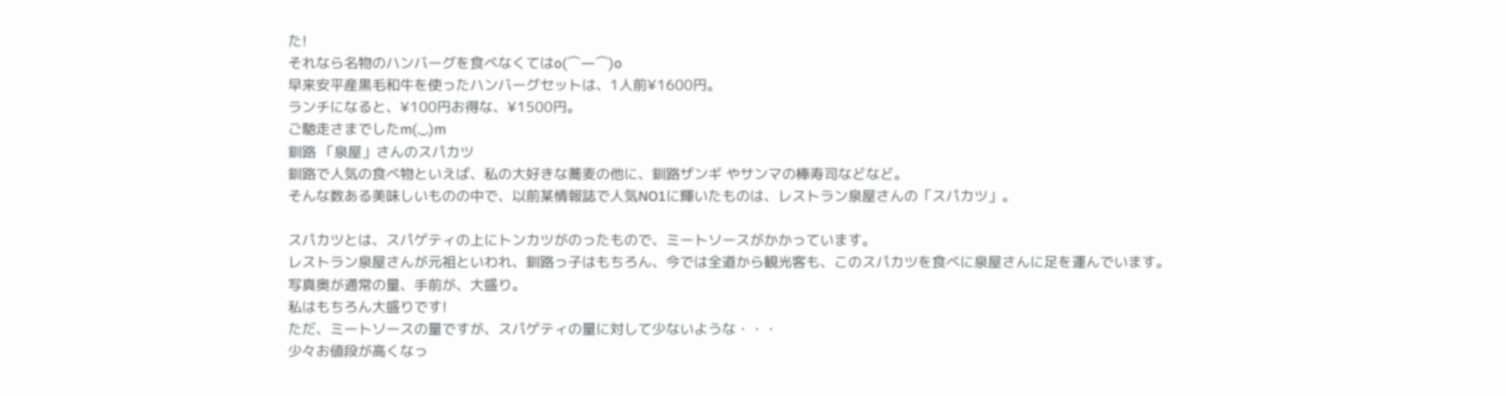た!
それなら名物のハンバーグを食べなくてはo(⌒―⌒)o
早来安平産黒毛和牛を使ったハンバーグセットは、1人前¥1600円。
ランチになると、¥100円お得な、¥1500円。
ご馳走さまでしたm(._.)m
釧路 「泉屋」さんのスパカツ
釧路で人気の食べ物といえば、私の大好きな蕎麦の他に、釧路ザンギ やサンマの棒寿司などなど。
そんな数ある美味しいものの中で、以前某情報誌で人気NO1に輝いたものは、レストラン泉屋さんの「スパカツ」。

スパカツとは、スパゲティの上にトンカツがのったもので、ミートソースがかかっています。
レストラン泉屋さんが元祖といわれ、釧路っ子はもちろん、今では全道から観光客も、このスパカツを食べに泉屋さんに足を運んでいます。
写真奥が通常の量、手前が、大盛り。
私はもちろん大盛りです!
ただ、ミートソースの量ですが、スパゲティの量に対して少ないような・・・
少々お値段が高くなっ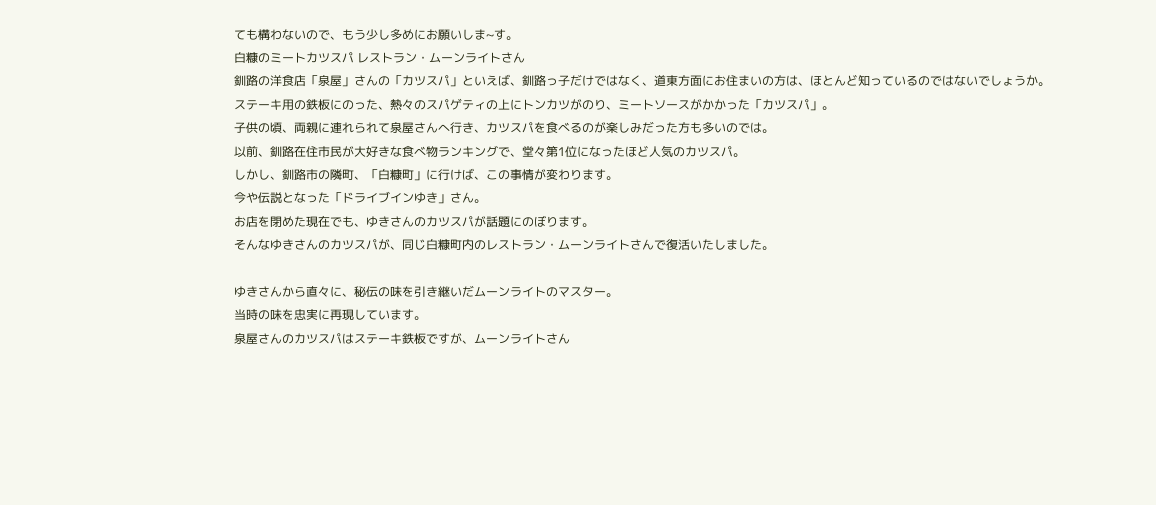ても構わないので、もう少し多めにお願いしま~す。
白糠のミートカツスパ レストラン・ムーンライトさん
釧路の洋食店「泉屋」さんの「カツスパ」といえば、釧路っ子だけではなく、道東方面にお住まいの方は、ほとんど知っているのではないでしょうか。
ステーキ用の鉄板にのった、熱々のスパゲティの上にトンカツがのり、ミートソースがかかった「カツスパ」。
子供の頃、両親に連れられて泉屋さんへ行き、カツスパを食べるのが楽しみだった方も多いのでは。
以前、釧路在住市民が大好きな食べ物ランキングで、堂々第1位になったほど人気のカツスパ。
しかし、釧路市の隣町、「白糠町」に行けば、この事情が変わります。
今や伝説となった「ドライブインゆき」さん。
お店を閉めた現在でも、ゆきさんのカツスパが話題にのぼります。
そんなゆきさんのカツスパが、同じ白糠町内のレストラン・ムーンライトさんで復活いたしました。

ゆきさんから直々に、秘伝の味を引き継いだムーンライトのマスター。
当時の味を忠実に再現しています。
泉屋さんのカツスパはステーキ鉄板ですが、ムーンライトさん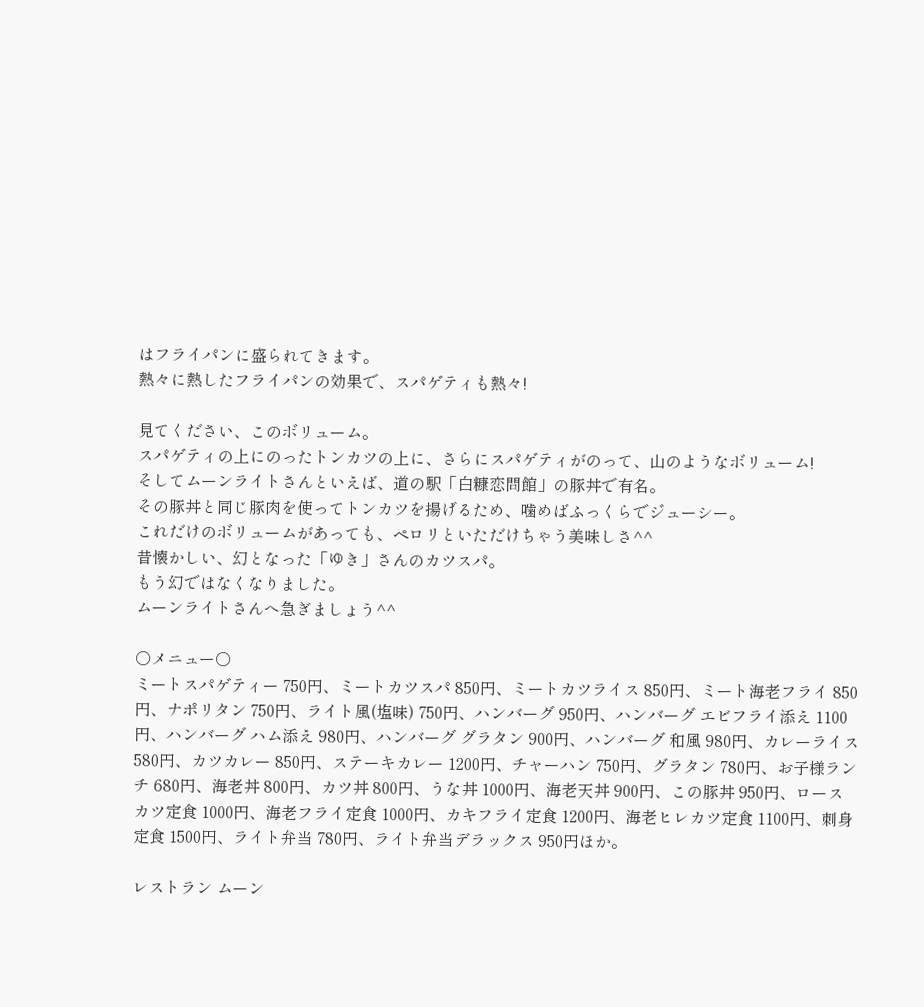はフライパンに盛られてきます。
熱々に熱したフライパンの効果で、スパゲティも熱々!

見てください、このボリューム。
スパゲティの上にのったトンカツの上に、さらにスパゲティがのって、山のようなボリューム!
そしてムーンライトさんといえば、道の駅「白糠恋問館」の豚丼で有名。
その豚丼と同じ豚肉を使ってトンカツを揚げるため、噛めばふっくらでジューシー。
これだけのボリュームがあっても、ペロリといただけちゃう美味しさ^^
昔懐かしい、幻となった「ゆき」さんのカツスパ。
もう幻ではなくなりました。
ムーンライトさんへ急ぎましょう^^

○メニュー○
ミートスパゲティー 750円、ミートカツスパ 850円、ミートカツライス 850円、ミート海老フライ 850円、ナポリタン 750円、ライト風(塩味) 750円、ハンバーグ 950円、ハンバーグ エビフライ添え 1100円、ハンバーグ ハム添え 980円、ハンバーグ グラタン 900円、ハンバーグ 和風 980円、カレーライス 580円、カツカレー 850円、ステーキカレー 1200円、チャーハン 750円、グラタン 780円、お子様ランチ 680円、海老丼 800円、カツ丼 800円、うな丼 1000円、海老天丼 900円、この豚丼 950円、ロースカツ定食 1000円、海老フライ定食 1000円、カキフライ定食 1200円、海老ヒレカツ定食 1100円、刺身定食 1500円、ライト弁当 780円、ライト弁当デラックス 950円ほか。

レストラン ムーン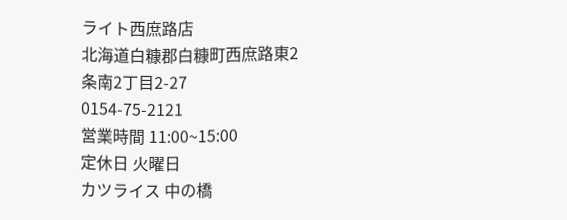ライト西庶路店
北海道白糠郡白糠町西庶路東2条南2丁目2-27
0154-75-2121
営業時間 11:00~15:00
定休日 火曜日
カツライス 中の橋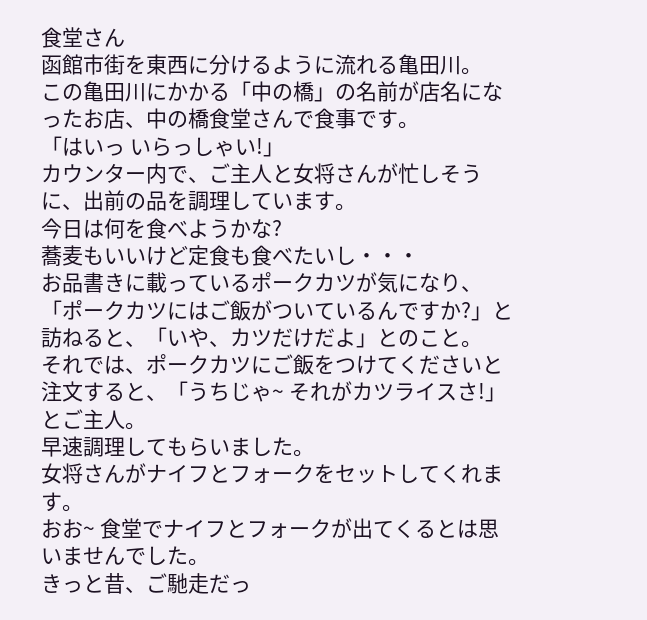食堂さん
函館市街を東西に分けるように流れる亀田川。
この亀田川にかかる「中の橋」の名前が店名になったお店、中の橋食堂さんで食事です。
「はいっ いらっしゃい!」
カウンター内で、ご主人と女将さんが忙しそうに、出前の品を調理しています。
今日は何を食べようかな?
蕎麦もいいけど定食も食べたいし・・・
お品書きに載っているポークカツが気になり、「ポークカツにはご飯がついているんですか?」と訪ねると、「いや、カツだけだよ」とのこと。
それでは、ポークカツにご飯をつけてくださいと注文すると、「うちじゃ~ それがカツライスさ!」とご主人。
早速調理してもらいました。
女将さんがナイフとフォークをセットしてくれます。
おお~ 食堂でナイフとフォークが出てくるとは思いませんでした。
きっと昔、ご馳走だっ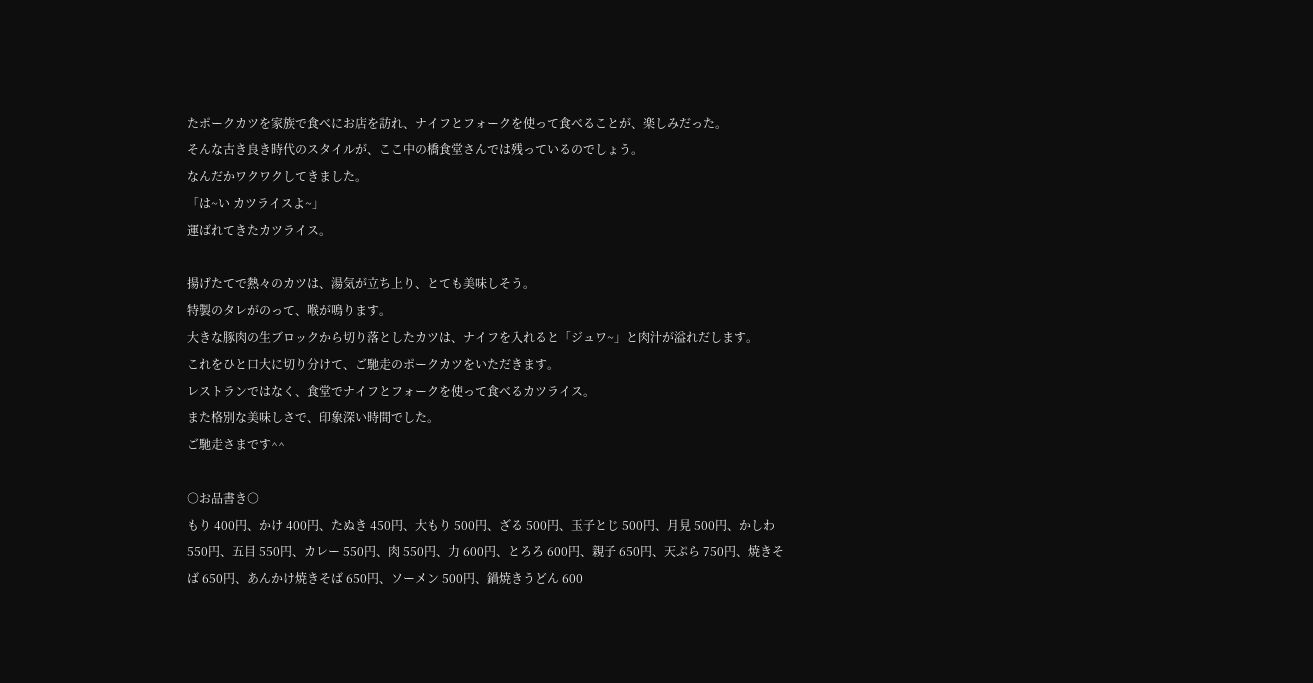たポークカツを家族で食べにお店を訪れ、ナイフとフォークを使って食べることが、楽しみだった。
そんな古き良き時代のスタイルが、ここ中の橋食堂さんでは残っているのでしょう。
なんだかワクワクしてきました。
「は~い カツライスよ~」
運ばれてきたカツライス。

揚げたてで熱々のカツは、湯気が立ち上り、とても美味しそう。
特製のタレがのって、喉が鳴ります。
大きな豚肉の生ブロックから切り落としたカツは、ナイフを入れると「ジュワ~」と肉汁が溢れだします。
これをひと口大に切り分けて、ご馳走のポークカツをいただきます。
レストランではなく、食堂でナイフとフォークを使って食べるカツライス。
また格別な美味しさで、印象深い時間でした。
ご馳走さまです^^

○お品書き○
もり 400円、かけ 400円、たぬき 450円、大もり 500円、ざる 500円、玉子とじ 500円、月見 500円、かしわ 550円、五目 550円、カレー 550円、肉 550円、力 600円、とろろ 600円、親子 650円、天ぷら 750円、焼きそば 650円、あんかけ焼きそば 650円、ソーメン 500円、鍋焼きうどん 600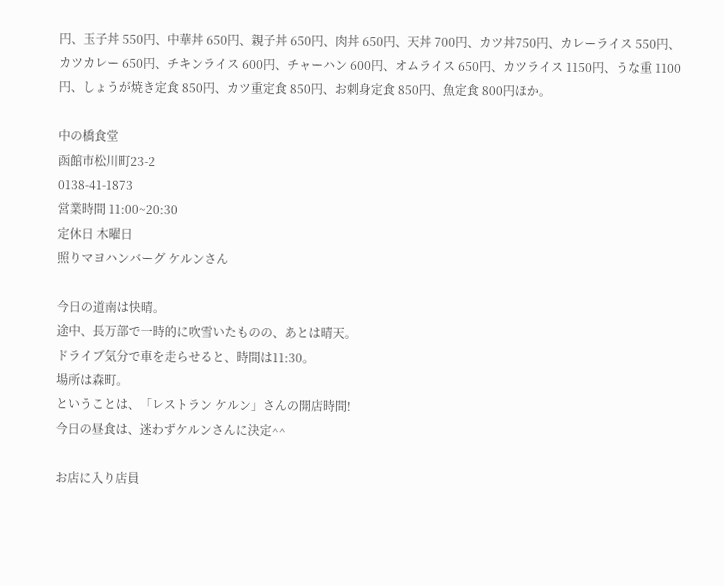円、玉子丼 550円、中華丼 650円、親子丼 650円、肉丼 650円、天丼 700円、カツ丼750円、カレーライス 550円、カツカレー 650円、チキンライス 600円、チャーハン 600円、オムライス 650円、カツライス 1150円、うな重 1100円、しょうが焼き定食 850円、カツ重定食 850円、お刺身定食 850円、魚定食 800円ほか。

中の橋食堂
函館市松川町23-2
0138-41-1873
営業時間 11:00~20:30
定休日 木曜日
照りマヨハンバーグ ケルンさん

今日の道南は快晴。
途中、長万部で一時的に吹雪いたものの、あとは晴天。
ドライブ気分で車を走らせると、時間は11:30。
場所は森町。
ということは、「レストラン ケルン」さんの開店時間!
今日の昼食は、迷わずケルンさんに決定^^

お店に入り店員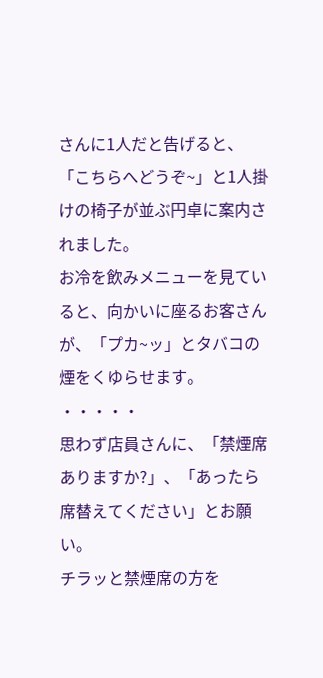さんに1人だと告げると、「こちらへどうぞ~」と1人掛けの椅子が並ぶ円卓に案内されました。
お冷を飲みメニューを見ていると、向かいに座るお客さんが、「プカ~ッ」とタバコの煙をくゆらせます。
・・・・・
思わず店員さんに、「禁煙席ありますか?」、「あったら席替えてください」とお願い。
チラッと禁煙席の方を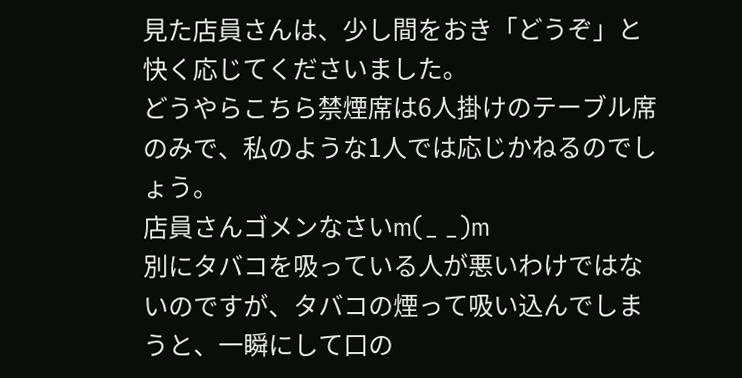見た店員さんは、少し間をおき「どうぞ」と快く応じてくださいました。
どうやらこちら禁煙席は6人掛けのテーブル席のみで、私のような1人では応じかねるのでしょう。
店員さんゴメンなさいm(_ _)m
別にタバコを吸っている人が悪いわけではないのですが、タバコの煙って吸い込んでしまうと、一瞬にして口の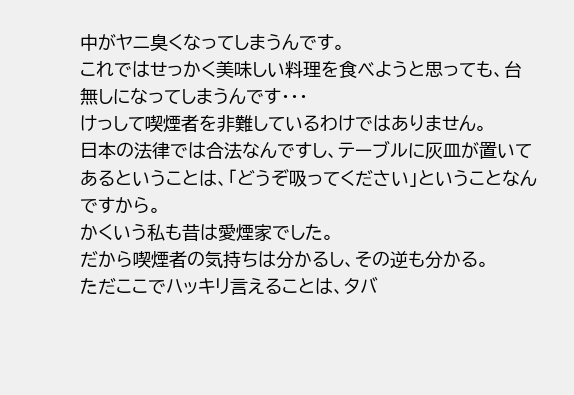中がヤニ臭くなってしまうんです。
これではせっかく美味しい料理を食べようと思っても、台無しになってしまうんです・・・
けっして喫煙者を非難しているわけではありません。
日本の法律では合法なんですし、テーブルに灰皿が置いてあるということは、「どうぞ吸ってください」ということなんですから。
かくいう私も昔は愛煙家でした。
だから喫煙者の気持ちは分かるし、その逆も分かる。
ただここでハッキリ言えることは、タバ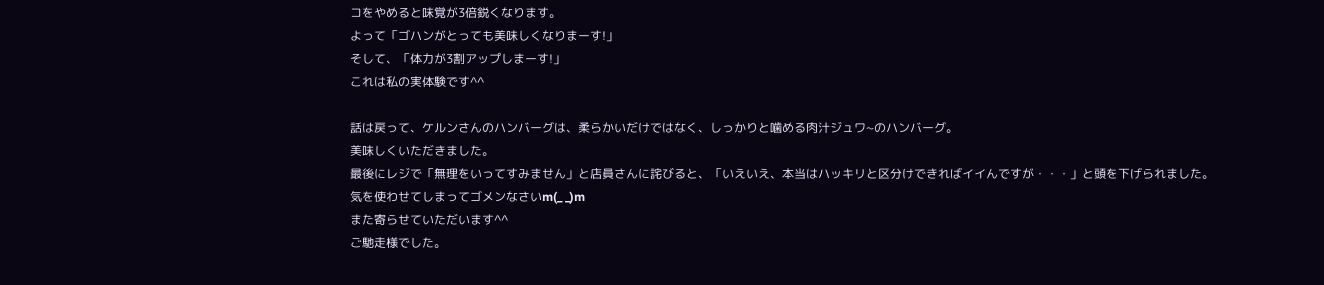コをやめると味覚が3倍鋭くなります。
よって「ゴハンがとっても美味しくなりまーす!」
そして、「体力が3割アップしまーす!」
これは私の実体験です^^

話は戻って、ケルンさんのハンバーグは、柔らかいだけではなく、しっかりと噛める肉汁ジュワ~のハンバーグ。
美味しくいただきました。
最後にレジで「無理をいってすみません」と店員さんに詫びると、「いえいえ、本当はハッキリと区分けできればイイんですが・・・」と頭を下げられました。
気を使わせてしまってゴメンなさいm(_ _)m
また寄らせていただいます^^
ご馳走様でした。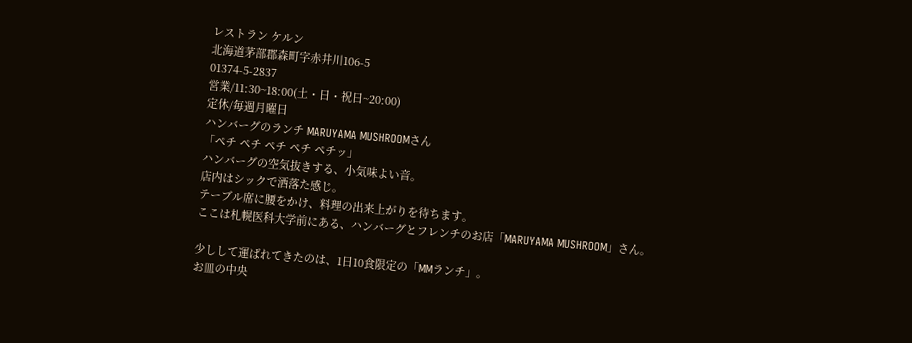レストラン ケルン
北海道茅部郡森町字赤井川106-5
01374-5-2837
営業/11:30~18:00(土・日・祝日~20:00)
定休/毎週月曜日
ハンバーグのランチ MARUYAMA MUSHROOMさん
「ペチ ペチ ペチ ペチ ペチッ」
ハンバーグの空気抜きする、小気味よい音。
店内はシックで洒落た感じ。
テーブル席に腰をかけ、料理の出来上がりを待ちます。
ここは札幌医科大学前にある、ハンバーグとフレンチのお店「MARUYAMA MUSHROOM」さん。

少しして運ばれてきたのは、1日10食限定の「MMランチ」。
お皿の中央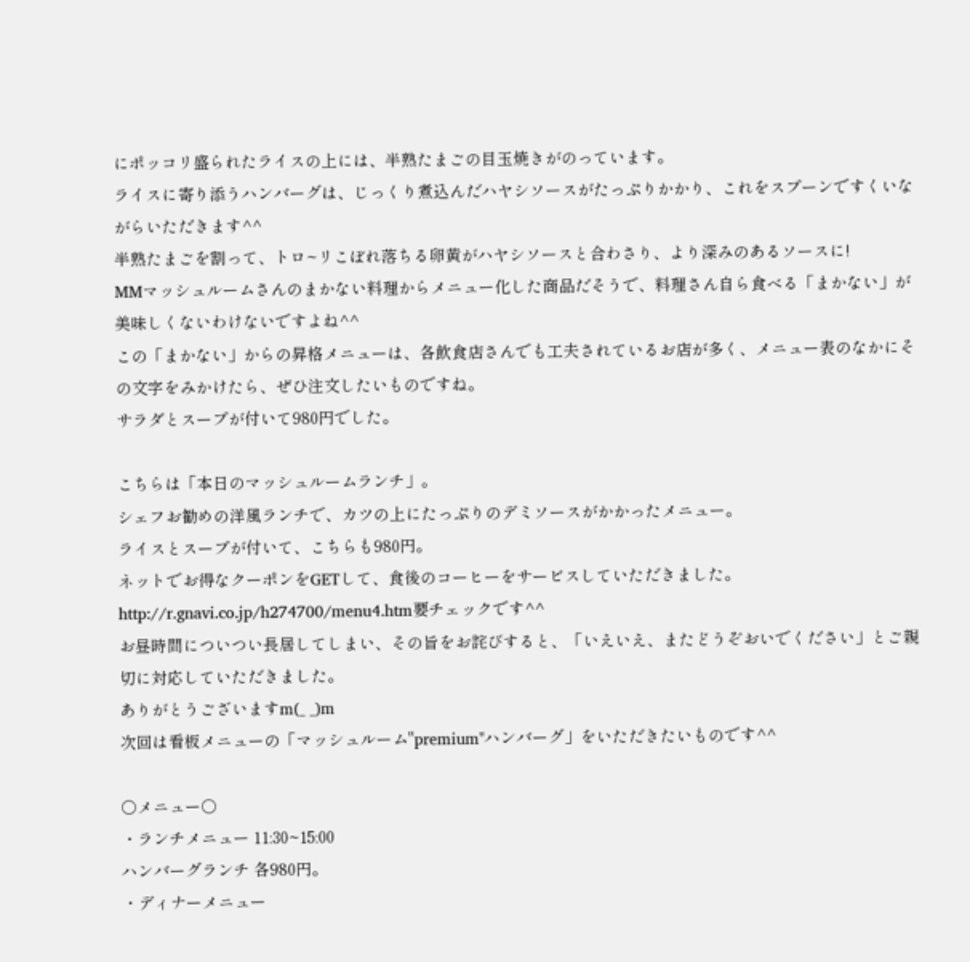にポッコリ盛られたライスの上には、半熟たまごの目玉焼きがのっています。
ライスに寄り添うハンバーグは、じっくり煮込んだハヤシソースがたっぷりかかり、これをスプーンですくいながらいただきます^^
半熟たまごを割って、トロ~リこぼれ落ちる卵黄がハヤシソースと合わさり、より深みのあるソースに!
MMマッシュルームさんのまかない料理からメニュー化した商品だそうで、料理さん自ら食べる「まかない」が美味しくないわけないですよね^^
この「まかない」からの昇格メニューは、各飲食店さんでも工夫されているお店が多く、メニュー表のなかにその文字をみかけたら、ぜひ注文したいものですね。
サラダとスープが付いて980円でした。

こちらは「本日のマッシュルームランチ」。
シェフお勧めの洋風ランチで、カツの上にたっぷりのデミソースがかかったメニュー。
ライスとスープが付いて、こちらも980円。
ネットでお得なクーポンをGETして、食後のコーヒーをサービスしていただきました。
http://r.gnavi.co.jp/h274700/menu4.htm要チェックです^^
お昼時間についつい長居してしまい、その旨をお詫びすると、「いえいえ、またどうぞおいでください」とご親切に対応していただきました。
ありがとうございますm(_ _)m
次回は看板メニューの「マッシュルーム"premium"ハンバーグ」をいただきたいものです^^

○メニュー○
・ランチメニュー 11:30~15:00
ハンバーグランチ 各980円。
・ディナーメニュー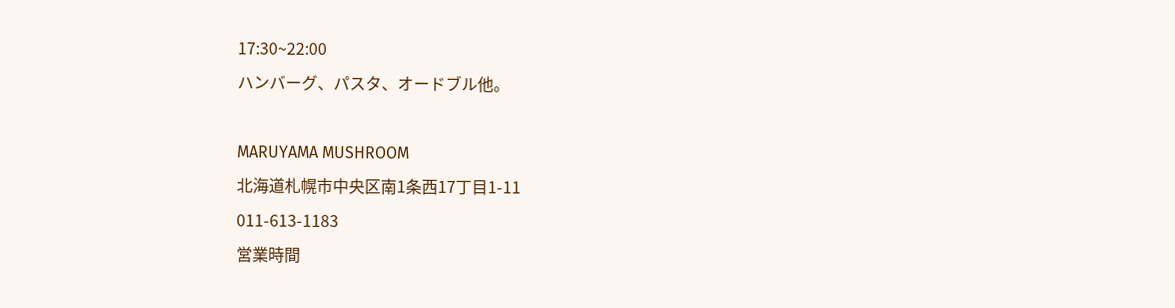17:30~22:00
ハンバーグ、パスタ、オードブル他。

MARUYAMA MUSHROOM
北海道札幌市中央区南1条西17丁目1-11
011-613-1183
営業時間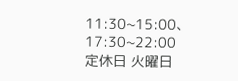11:30~15:00、17:30~22:00
定休日 火曜日